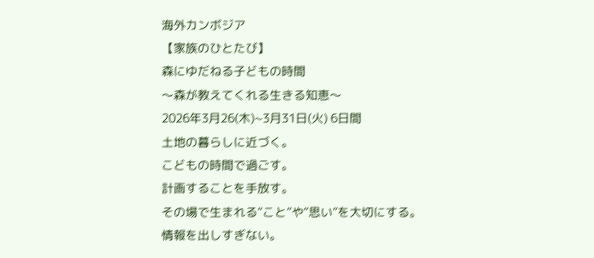海外カンボジア
【家族のひとたび】
森にゆだねる子どもの時間
〜森が教えてくれる生きる知恵〜
2026年3月26(木)~3月31日(火) 6日間
土地の暮らしに近づく。
こどもの時間で過ごす。
計画することを手放す。
その場で生まれる“こと”や“思い”を大切にする。
情報を出しすぎない。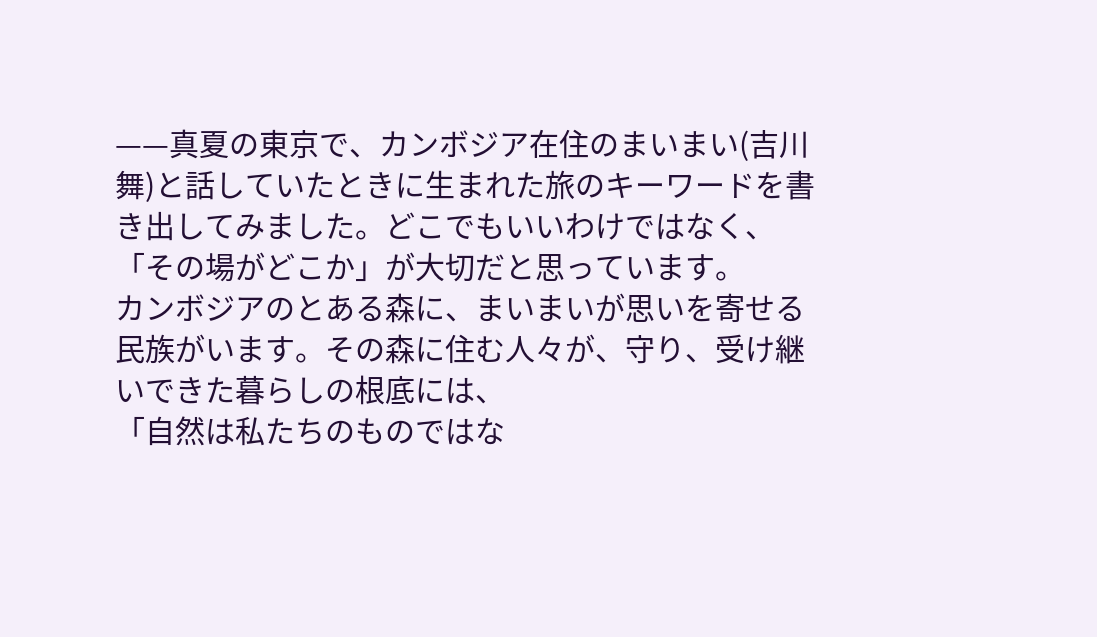——真夏の東京で、カンボジア在住のまいまい(吉川舞)と話していたときに生まれた旅のキーワードを書き出してみました。どこでもいいわけではなく、「その場がどこか」が大切だと思っています。
カンボジアのとある森に、まいまいが思いを寄せる民族がいます。その森に住む人々が、守り、受け継いできた暮らしの根底には、
「自然は私たちのものではな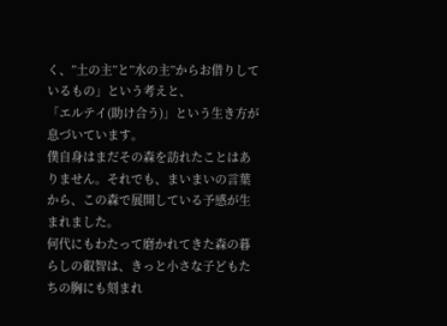く、”土の主”と”水の主”からお借りしているもの」という考えと、
「エルテイ(助け合う)」という生き方が息づいています。
僕自身はまだその森を訪れたことはありません。それでも、まいまいの言葉から、この森で展開している予感が生まれました。
何代にもわたって磨かれてきた森の暮らしの叡智は、きっと小さな子どもたちの胸にも刻まれ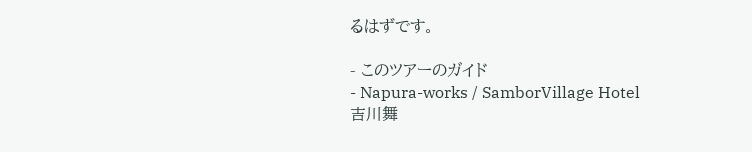るはずです。

- このツアーのガイド
- Napura-works / SamborVillage Hotel
吉川舞